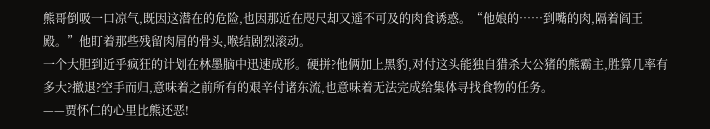熊哥倒吸一口凉气,既因这潜在的危险,也因那近在咫尺却又遥不可及的肉食诱惑。“他娘的……到嘴的肉,隔着阎王殿。”他盯着那些残留肉屑的骨头,喉结剧烈滚动。
一个大胆到近乎疯狂的计划在林墨脑中迅速成形。硬拼?他俩加上黑豹,对付这头能独自猎杀大公猪的熊霸主,胜算几率有多大?撤退?空手而归,意味着之前所有的艰辛付诸东流,也意味着无法完成给集体寻找食物的任务。
——贾怀仁的心里比熊还恶!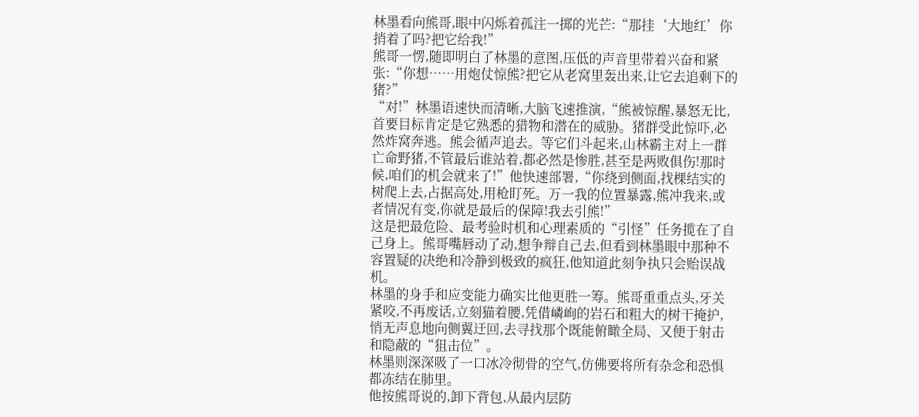林墨看向熊哥,眼中闪烁着孤注一掷的光芒:“那挂‘大地红’你捎着了吗?把它给我!”
熊哥一愣,随即明白了林墨的意图,压低的声音里带着兴奋和紧张:“你想……用炮仗惊熊?把它从老窝里轰出来,让它去追剩下的猪?”
“对!”林墨语速快而清晰,大脑飞速推演,“熊被惊醒,暴怒无比,首要目标肯定是它熟悉的猎物和潜在的威胁。猪群受此惊吓,必然炸窝奔逃。熊会循声追去。等它们斗起来,山林霸主对上一群亡命野猪,不管最后谁站着,都必然是惨胜,甚至是两败俱伤!那时候,咱们的机会就来了!”他快速部署,“你绕到侧面,找棵结实的树爬上去,占据高处,用枪盯死。万一我的位置暴露,熊冲我来,或者情况有变,你就是最后的保障!我去引熊!”
这是把最危险、最考验时机和心理素质的“引怪”任务揽在了自己身上。熊哥嘴唇动了动,想争辩自己去,但看到林墨眼中那种不容置疑的决绝和冷静到极致的疯狂,他知道此刻争执只会贻误战机。
林墨的身手和应变能力确实比他更胜一筹。熊哥重重点头,牙关紧咬,不再废话,立刻猫着腰,凭借嶙峋的岩石和粗大的树干掩护,悄无声息地向侧翼迂回,去寻找那个既能俯瞰全局、又便于射击和隐蔽的“狙击位”。
林墨则深深吸了一口冰冷彻骨的空气,仿佛要将所有杂念和恐惧都冻结在肺里。
他按熊哥说的,卸下背包,从最内层防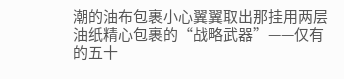潮的油布包裹小心翼翼取出那挂用两层油纸精心包裹的“战略武器”——仅有的五十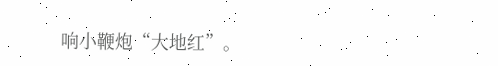响小鞭炮“大地红”。